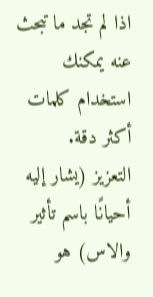اذا لم تجد ما تبحث عنه يمكنك استخدام كلمات أكثر دقة.
التعزيز (يشار إليه أحيانًا باسم تأثير والاس) هو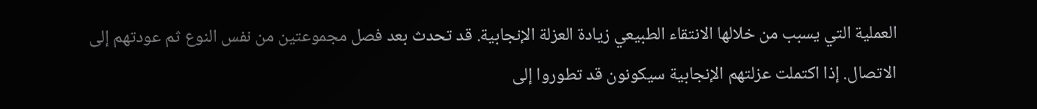العملية التي يسبب من خلالها الانتقاء الطبيعي زيادة العزلة الإنجابية. قد تحدث بعد فصل مجموعتين من نفس النوع ثم عودتهم إلى الاتصال. إذا اكتملت عزلتهم الإنجابية سيكونون قد تطوروا إلى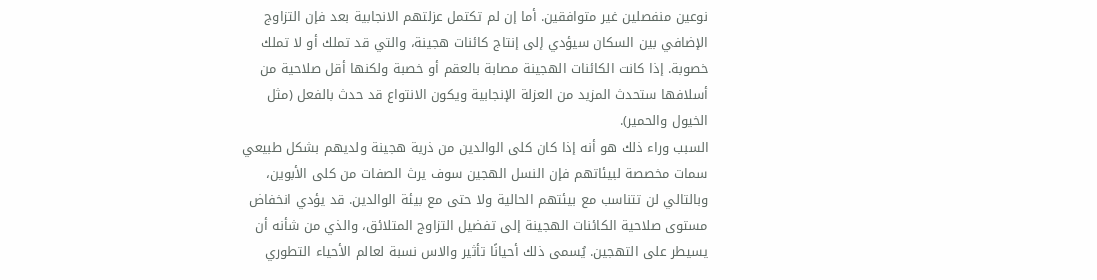نوعين منفصلين غير متوافقين. أما إن لم تكتمل عزلتهم الانجابية بعد فإن التزاوج الإضافي بين السكان سيؤدي إلى إنتاج كائنات هجينة، والتي قد تملك أو لا تملك خصوبة. إذا كانت الكائنات الهجينة مصابة بالعقم أو خصبة ولكنها أقل صلاحية من أسلافها ستحدث المزيد من العزلة الإنجابية ويكون الانتواع قد حدث بالفعل (مثل الخيول والحمير).
السبب وراء ذلك هو أنه إذا كان كلى الوالدين من ذرية هجينة ولديهم بشكل طبيعي سمات مخصصة لبيئاتهم فإن النسل الهجين سوف يرث الصفات من كلى الأبوين، وبالتالي لن تتناسب مع بيئتهم الحالية ولا حتى مع بيئة الوالدين. قد يؤدي انخفاض مستوى صلاحية الكائنات الهجينة إلى تفضيل التزاوج المتلائق، والذي من شأنه أن يسيطر على التهجين. يُسمى ذلك أحيانًا تأثير والاس نسبة لعالم الأحياء التطوري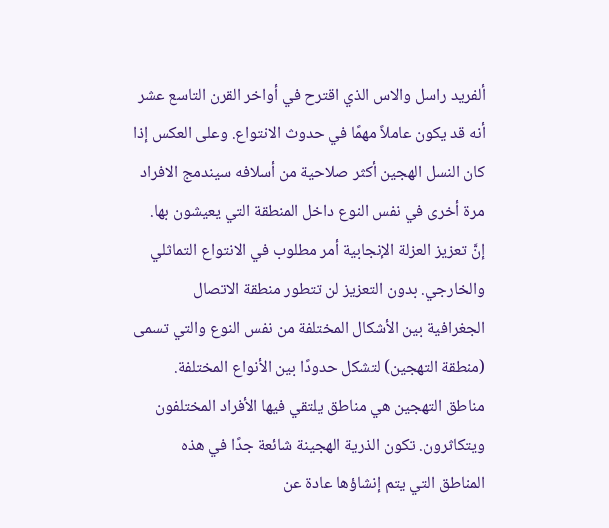ألفريد راسل والاس الذي اقترح في أواخر القرن التاسع عشر أنه قد يكون عاملاً مهمًا في حدوث الانتواع. وعلى العكس إذا كان النسل الهجين أكثر صلاحية من أسلافه سيندمج الافراد مرة أخرى في نفس النوع داخل المنطقة التي يعيشون بها.
إنَّ تعزيز العزلة الإنجابية أمر مطلوب في الانتواع التماثلي والخارجي. بدون التعزيز لن تتطور منطقة الاتصال الجغرافية بين الأشكال المختلفة من نفس النوع والتي تسمى (منطقة التهجين) لتشكل حدودًا بين الأنواع المختلفة. مناطق التهجين هي مناطق يلتقي فيها الأفراد المختلفون ويتكاثرون. تكون الذرية الهجينة شائعة جدًا في هذه المناطق التي يتم إنشاؤها عادة عن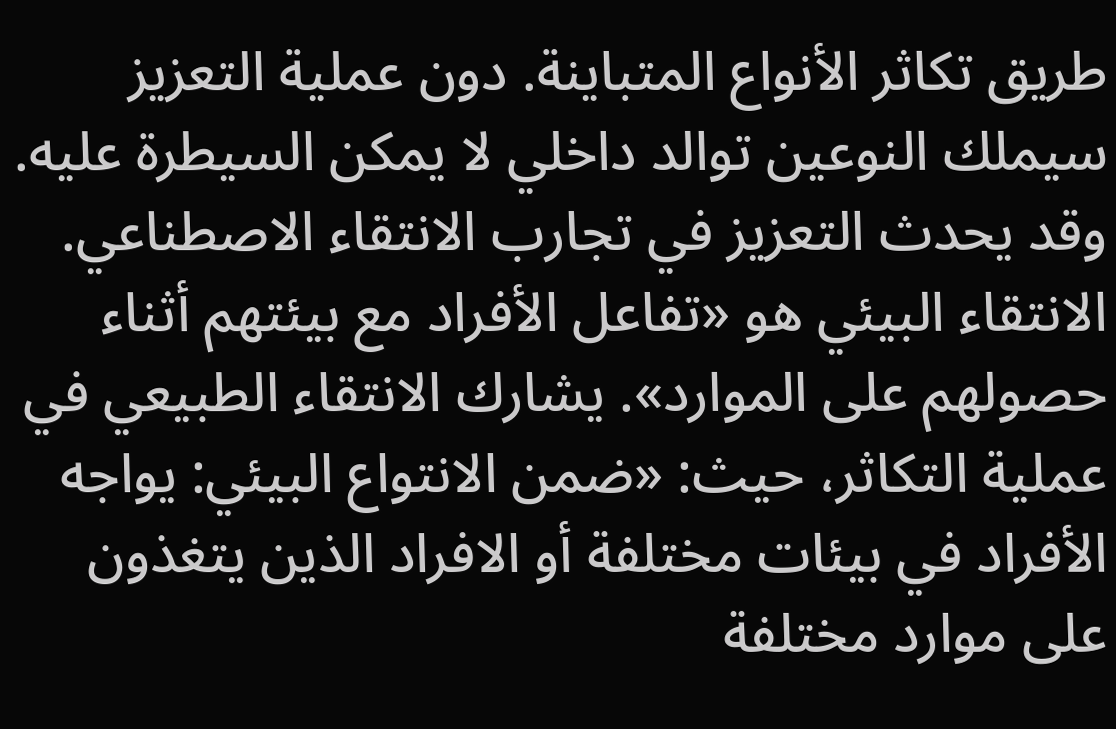طريق تكاثر الأنواع المتباينة. دون عملية التعزيز سيملك النوعين توالد داخلي لا يمكن السيطرة عليه. وقد يحدث التعزيز في تجارب الانتقاء الاصطناعي.
الانتقاء البيئي هو «تفاعل الأفراد مع بيئتهم أثناء حصولهم على الموارد». يشارك الانتقاء الطبيعي في عملية التكاثر، حيث: «ضمن الانتواع البيئي: يواجه الأفراد في بيئات مختلفة أو الافراد الذين يتغذون على موارد مختلفة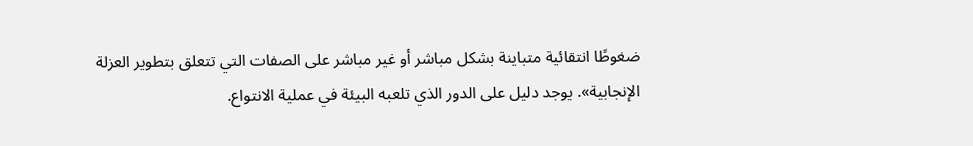ضغوطًا انتقائية متباينة بشكل مباشر أو غير مباشر على الصفات التي تتعلق بتطوير العزلة الإنجابية». يوجد دليل على الدور الذي تلعبه البيئة في عملية الانتواع.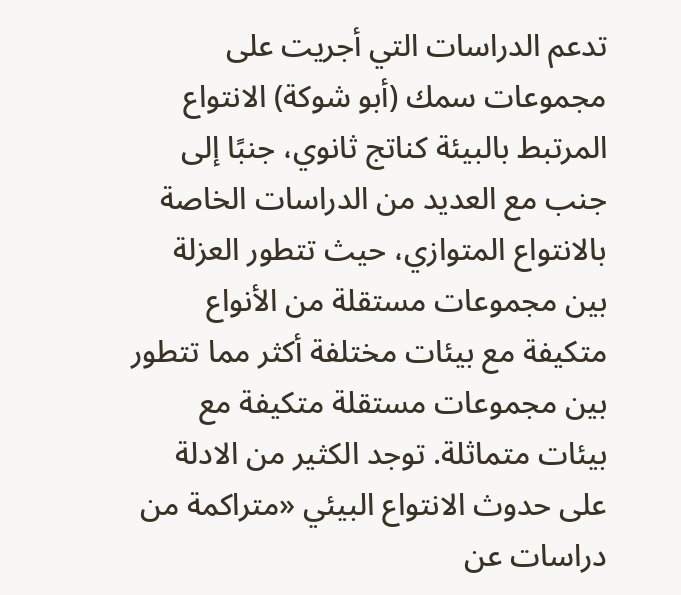تدعم الدراسات التي أجريت على مجموعات سمك (أبو شوكة) الانتواع المرتبط بالبيئة كناتج ثانوي، جنبًا إلى جنب مع العديد من الدراسات الخاصة بالانتواع المتوازي، حيث تتطور العزلة بين مجموعات مستقلة من الأنواع متكيفة مع بيئات مختلفة أكثر مما تتطور بين مجموعات مستقلة متكيفة مع بيئات متماثلة. توجد الكثير من الادلة على حدوث الانتواع البيئي «متراكمة من دراسات عن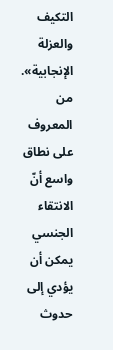التكيف والعزلة الإنجابية».
من المعروف على نطاق واسع أنّ الانتقاء الجنسي يمكن أن يؤدي إلى حدوث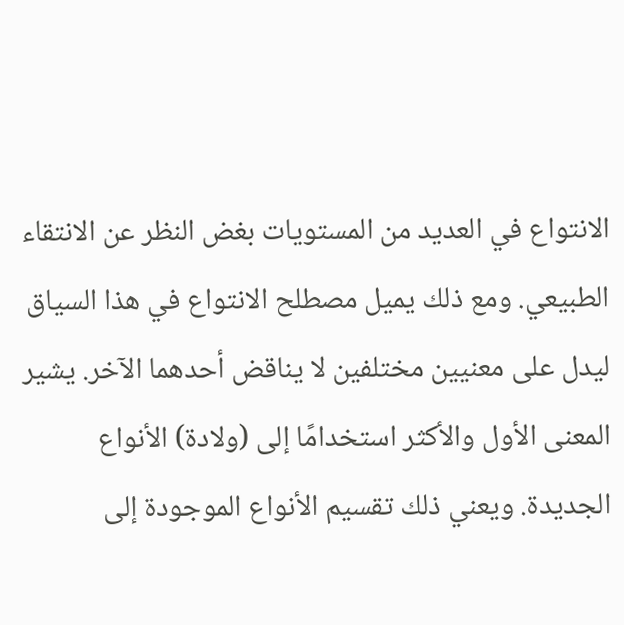الانتواع في العديد من المستويات بغض النظر عن الانتقاء الطبيعي. ومع ذلك يميل مصطلح الانتواع في هذا السياق ليدل على معنيين مختلفين لا يناقض أحدهما الآخر. يشير المعنى الأول والأكثر استخدامًا إلى (ولادة) الأنواع الجديدة. ويعني ذلك تقسيم الأنواع الموجودة إلى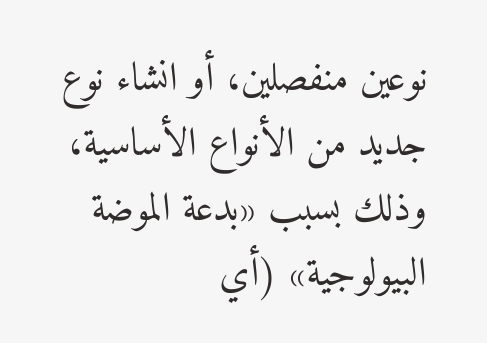نوعين منفصلين، أو انشاء نوع جديد من الأنواع الأساسية، وذلك بسبب «بدعة الموضة البيولوجية» (أي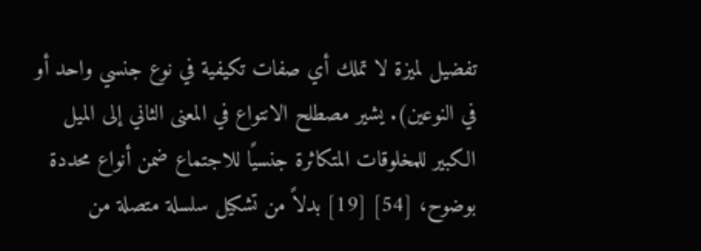تفضيل لميزة لا تملك أي صفات تكيفية في نوع جنسي واحد أو في النوعين). يشير مصطلح الانتواع في المعنى الثاني إلى الميل الكبير للمخلوقات المتكاثرة جنسيًا للاجتماع ضمن أنواع محددة بوضوح، [54] [19] بدلاً من تشكيل سلسلة متصلة من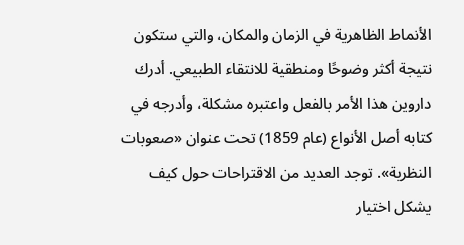الأنماط الظاهرية في الزمان والمكان، والتي ستكون نتيجة أكثر وضوحًا ومنطقية للانتقاء الطبيعي. أدرك داروين هذا الأمر بالفعل واعتبره مشكلة، وأدرجه في كتابه أصل الأنواع (عام 1859) تحت عنوان «صعوبات النظرية». توجد العديد من الاقتراحات حول كيف يشكل اختيار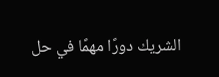الشريك دورًا مهمًا في حل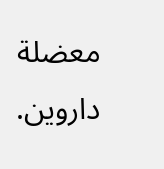معضلة داروين.